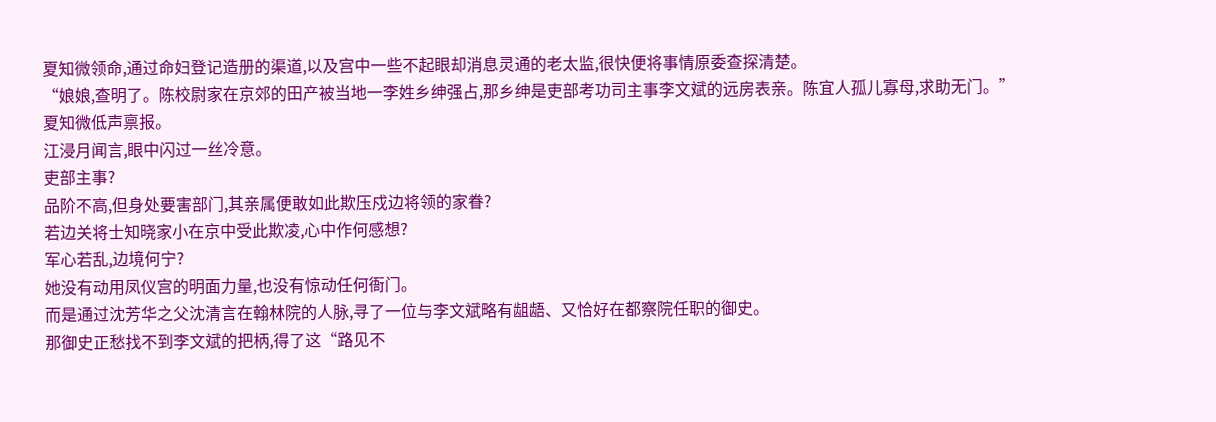夏知微领命,通过命妇登记造册的渠道,以及宫中一些不起眼却消息灵通的老太监,很快便将事情原委查探清楚。
“娘娘,查明了。陈校尉家在京郊的田产被当地一李姓乡绅强占,那乡绅是吏部考功司主事李文斌的远房表亲。陈宜人孤儿寡母,求助无门。”
夏知微低声禀报。
江浸月闻言,眼中闪过一丝冷意。
吏部主事?
品阶不高,但身处要害部门,其亲属便敢如此欺压戍边将领的家眷?
若边关将士知晓家小在京中受此欺凌,心中作何感想?
军心若乱,边境何宁?
她没有动用凤仪宫的明面力量,也没有惊动任何衙门。
而是通过沈芳华之父沈清言在翰林院的人脉,寻了一位与李文斌略有龃龉、又恰好在都察院任职的御史。
那御史正愁找不到李文斌的把柄,得了这“路见不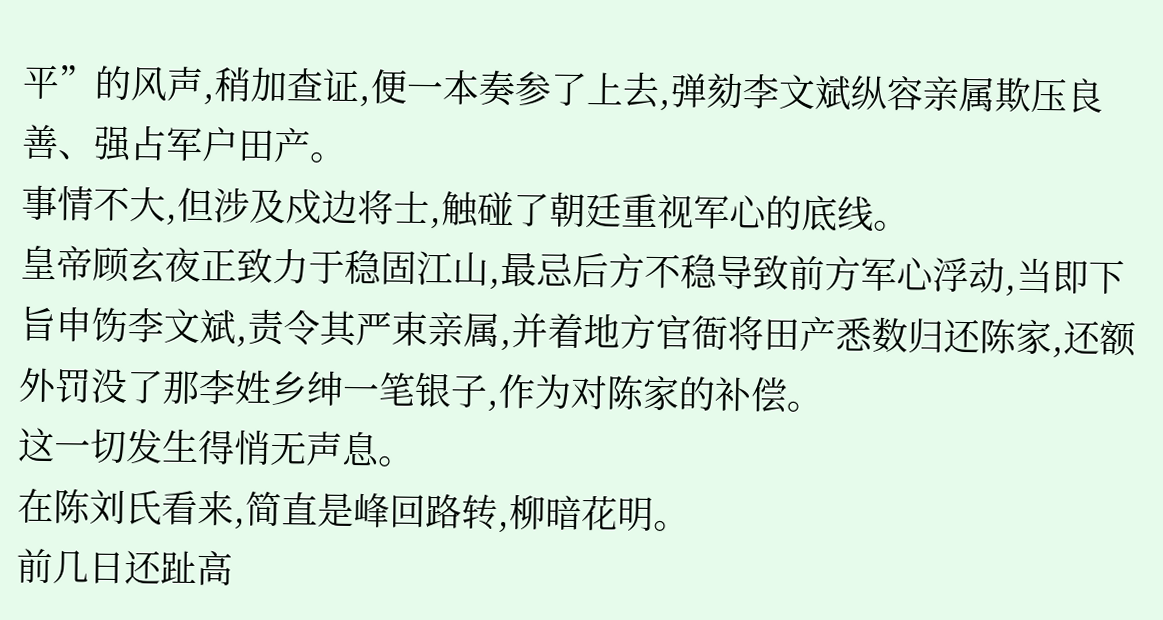平”的风声,稍加查证,便一本奏参了上去,弹劾李文斌纵容亲属欺压良善、强占军户田产。
事情不大,但涉及戍边将士,触碰了朝廷重视军心的底线。
皇帝顾玄夜正致力于稳固江山,最忌后方不稳导致前方军心浮动,当即下旨申饬李文斌,责令其严束亲属,并着地方官衙将田产悉数归还陈家,还额外罚没了那李姓乡绅一笔银子,作为对陈家的补偿。
这一切发生得悄无声息。
在陈刘氏看来,简直是峰回路转,柳暗花明。
前几日还趾高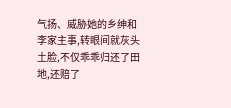气扬、威胁她的乡绅和李家主事,转眼间就灰头土脸,不仅乖乖归还了田地,还赔了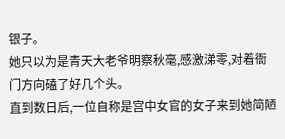银子。
她只以为是青天大老爷明察秋毫,感激涕零,对着衙门方向磕了好几个头。
直到数日后,一位自称是宫中女官的女子来到她简陋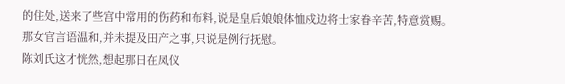的住处,送来了些宫中常用的伤药和布料,说是皇后娘娘体恤戍边将士家眷辛苦,特意赏赐。
那女官言语温和,并未提及田产之事,只说是例行抚慰。
陈刘氏这才恍然,想起那日在凤仪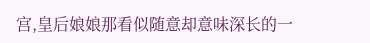宫,皇后娘娘那看似随意却意味深长的一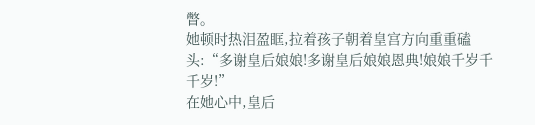瞥。
她顿时热泪盈眶,拉着孩子朝着皇宫方向重重磕头:“多谢皇后娘娘!多谢皇后娘娘恩典!娘娘千岁千千岁!”
在她心中,皇后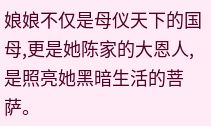娘娘不仅是母仪天下的国母,更是她陈家的大恩人,是照亮她黑暗生活的菩萨。